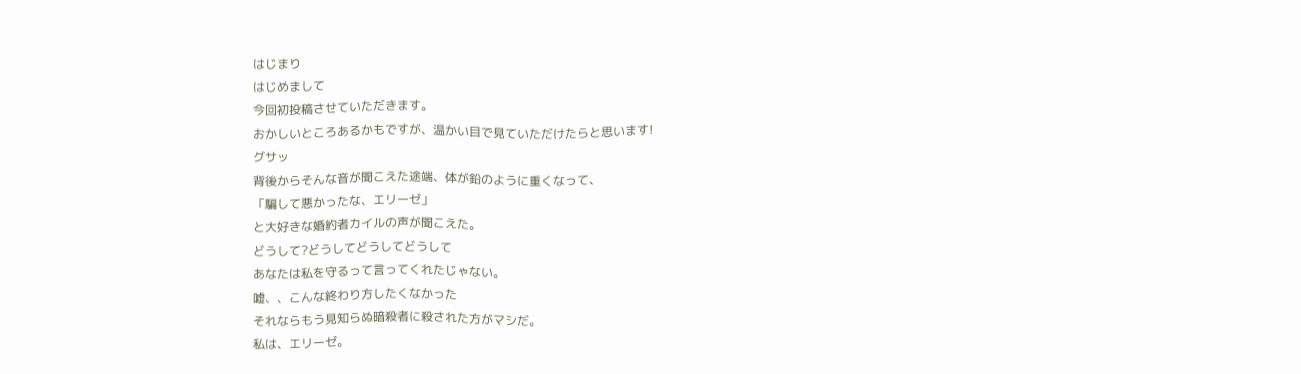はじまり
はじめまして
今回初投稿させていただきます。
おかしいところあるかもですが、温かい目で見ていただけたらと思います!
グサッ
背後からそんな音が聞こえた途端、体が鉛のように重くなって、
「騙して悪かったな、エリーゼ」
と大好きな婚約者カイルの声が聞こえた。
どうして?どうしてどうしてどうして
あなたは私を守るって言ってくれたじゃない。
嘘、、こんな終わり方したくなかった
それならもう見知らぬ暗殺者に殺された方がマシだ。
私は、エリーゼ。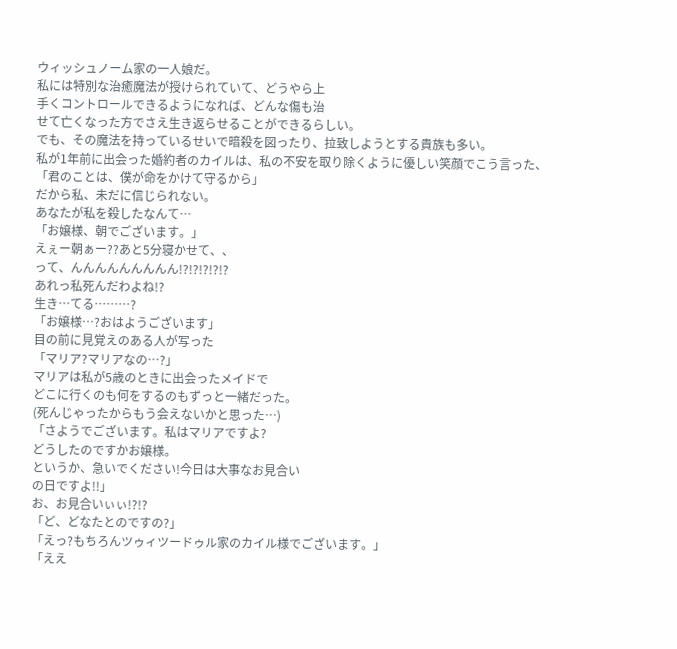ウィッシュノーム家の一人娘だ。
私には特別な治癒魔法が授けられていて、どうやら上
手くコントロールできるようになれば、どんな傷も治
せて亡くなった方でさえ生き返らせることができるらしい。
でも、その魔法を持っているせいで暗殺を図ったり、拉致しようとする貴族も多い。
私が1年前に出会った婚約者のカイルは、私の不安を取り除くように優しい笑顔でこう言った、
「君のことは、僕が命をかけて守るから」
だから私、未だに信じられない。
あなたが私を殺したなんて…
「お嬢様、朝でございます。」
えぇー朝ぁー??あと5分寝かせて、、
って、んんんんんんんんん!?!?!?!?!?
あれっ私死んだわよね!?
生き…てる………?
「お嬢様…?おはようございます」
目の前に見覚えのある人が写った
「マリア?マリアなの…?」
マリアは私が5歳のときに出会ったメイドで
どこに行くのも何をするのもずっと一緒だった。
(死んじゃったからもう会えないかと思った…)
「さようでございます。私はマリアですよ?
どうしたのですかお嬢様。
というか、急いでください!今日は大事なお見合い
の日ですよ!!」
お、お見合いぃぃ!?!?
「ど、どなたとのですの?」
「えっ?もちろんツゥィツードゥル家のカイル様でございます。」
「ええ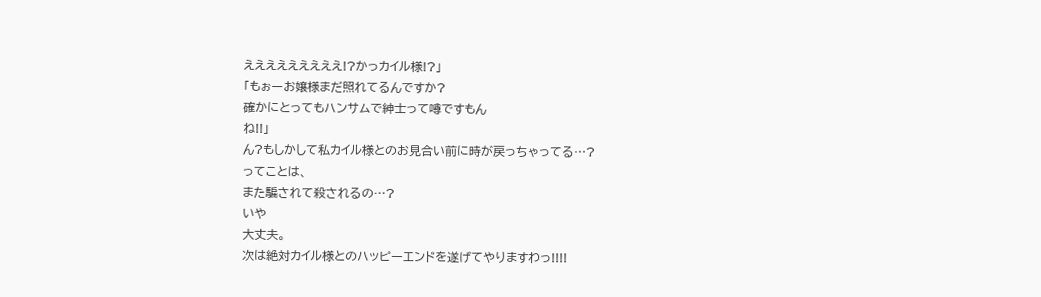えええええええええ!?かっカイル様!?」
「もぉーお嬢様まだ照れてるんですか?
確かにとってもハンサムで紳士って噂ですもん
ね!!」
ん?もしかして私カイル様とのお見合い前に時が戻っちゃってる…?
ってことは、
また騙されて殺されるの…?
いや
大丈夫。
次は絶対カイル様とのハッピーエンドを遂げてやりますわっ!!!!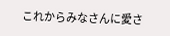これからみなさんに愛さ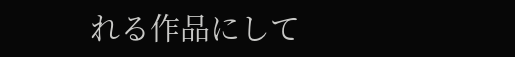れる作品にして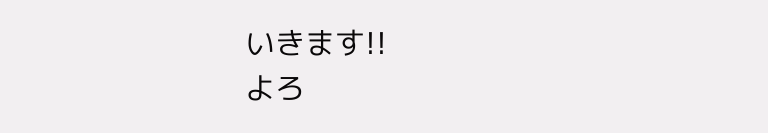いきます!!
よろ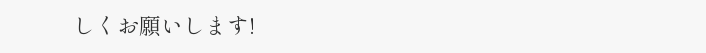しくお願いします!